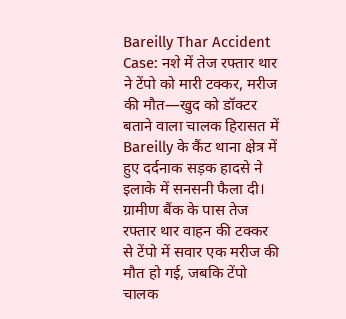Bareilly Thar Accident Case: नशे में तेज रफ्तार थार ने टेंपो को मारी टक्कर, मरीज की मौत—खुद को डॉक्टर बताने वाला चालक हिरासत में
Bareilly के कैंट थाना क्षेत्र में हुए दर्दनाक सड़क हादसे ने इलाके में सनसनी फैला दी। ग्रामीण बैंक के पास तेज रफ्तार थार वाहन की टक्कर से टेंपो में सवार एक मरीज की मौत हो गई, जबकि टेंपो चालक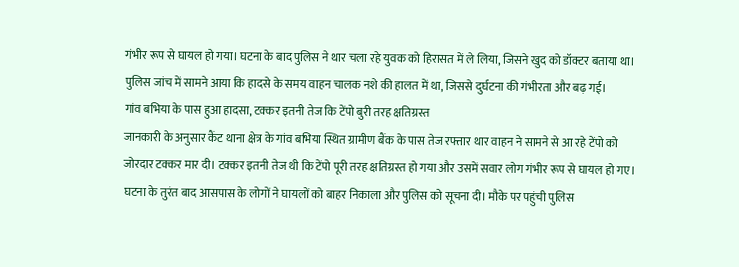गंभीर रूप से घायल हो गया। घटना के बाद पुलिस ने थार चला रहे युवक को हिरासत में ले लिया, जिसने खुद को डॉक्टर बताया था।
पुलिस जांच में सामने आया कि हादसे के समय वाहन चालक नशे की हालत में था, जिससे दुर्घटना की गंभीरता और बढ़ गई।
गांव बभिया के पास हुआ हादसा, टक्कर इतनी तेज कि टेंपो बुरी तरह क्षतिग्रस्त
जानकारी के अनुसार कैंट थाना क्षेत्र के गांव बभिया स्थित ग्रामीण बैंक के पास तेज रफ्तार थार वाहन ने सामने से आ रहे टेंपो को जोरदार टक्कर मार दी। टक्कर इतनी तेज थी कि टेंपो पूरी तरह क्षतिग्रस्त हो गया और उसमें सवार लोग गंभीर रूप से घायल हो गए।
घटना के तुरंत बाद आसपास के लोगों ने घायलों को बाहर निकाला और पुलिस को सूचना दी। मौके पर पहुंची पुलिस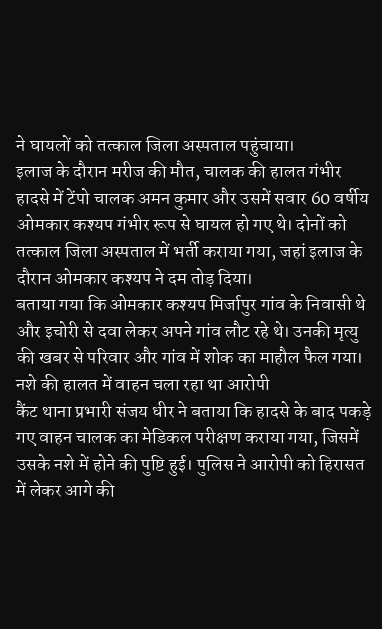ने घायलों को तत्काल जिला अस्पताल पहुंचाया।
इलाज के दौरान मरीज की मौत, चालक की हालत गंभीर
हादसे में टेंपो चालक अमन कुमार और उसमें सवार 60 वर्षीय ओमकार कश्यप गंभीर रूप से घायल हो गए थे। दोनों को तत्काल जिला अस्पताल में भर्ती कराया गया, जहां इलाज के दौरान ओमकार कश्यप ने दम तोड़ दिया।
बताया गया कि ओमकार कश्यप मिर्जापुर गांव के निवासी थे और इचोरी से दवा लेकर अपने गांव लौट रहे थे। उनकी मृत्यु की खबर से परिवार और गांव में शोक का माहौल फैल गया।
नशे की हालत में वाहन चला रहा था आरोपी
कैंट थाना प्रभारी संजय धीर ने बताया कि हादसे के बाद पकड़े गए वाहन चालक का मेडिकल परीक्षण कराया गया, जिसमें उसके नशे में होने की पुष्टि हुई। पुलिस ने आरोपी को हिरासत में लेकर आगे की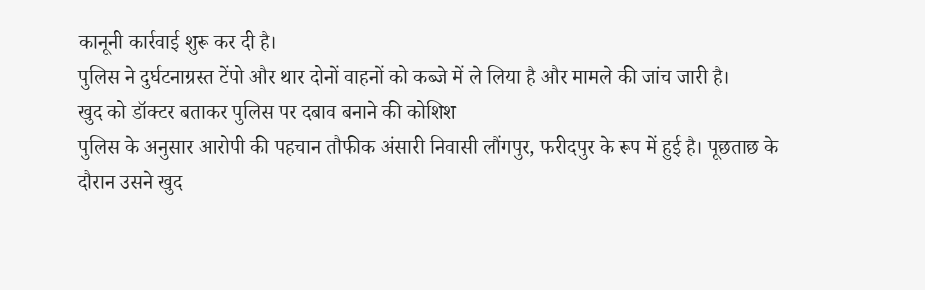कानूनी कार्रवाई शुरू कर दी है।
पुलिस ने दुर्घटनाग्रस्त टेंपो और थार दोनों वाहनों को कब्जे में ले लिया है और मामले की जांच जारी है।
खुद को डॉक्टर बताकर पुलिस पर दबाव बनाने की कोशिश
पुलिस के अनुसार आरोपी की पहचान तौफीक अंसारी निवासी लौंगपुर, फरीदपुर के रूप में हुई है। पूछताछ के दौरान उसने खुद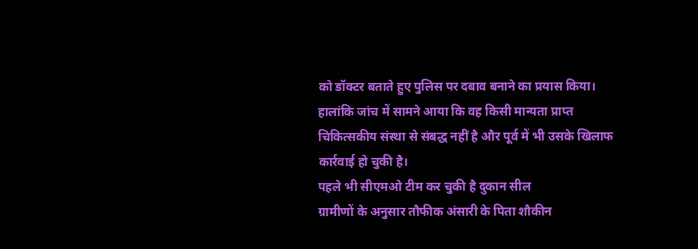को डॉक्टर बताते हुए पुलिस पर दबाव बनाने का प्रयास किया।
हालांकि जांच में सामने आया कि वह किसी मान्यता प्राप्त चिकित्सकीय संस्था से संबद्ध नहीं है और पूर्व में भी उसके खिलाफ कार्रवाई हो चुकी है।
पहले भी सीएमओ टीम कर चुकी है दुकान सील
ग्रामीणों के अनुसार तौफीक अंसारी के पिता शौकीन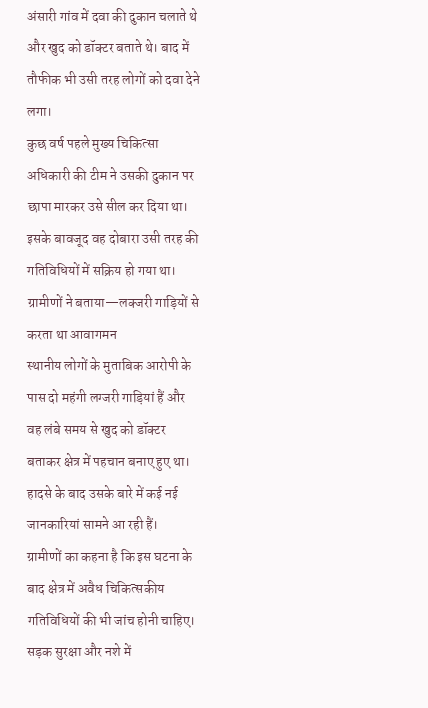अंसारी गांव में दवा की दुकान चलाते थे और खुद को डॉक्टर बताते थे। बाद में तौफीक भी उसी तरह लोगों को दवा देने लगा।
कुछ वर्ष पहले मुख्य चिकित्सा अधिकारी की टीम ने उसकी दुकान पर छापा मारकर उसे सील कर दिया था। इसके बावजूद वह दोबारा उसी तरह की गतिविधियों में सक्रिय हो गया था।
ग्रामीणों ने बताया—लक्जरी गाड़ियों से करता था आवागमन
स्थानीय लोगों के मुताबिक आरोपी के पास दो महंगी लग्जरी गाड़ियां हैं और वह लंबे समय से खुद को डॉक्टर बताकर क्षेत्र में पहचान बनाए हुए था। हादसे के बाद उसके बारे में कई नई जानकारियां सामने आ रही हैं।
ग्रामीणों का कहना है कि इस घटना के बाद क्षेत्र में अवैध चिकित्सकीय गतिविधियों की भी जांच होनी चाहिए।
सड़क सुरक्षा और नशे में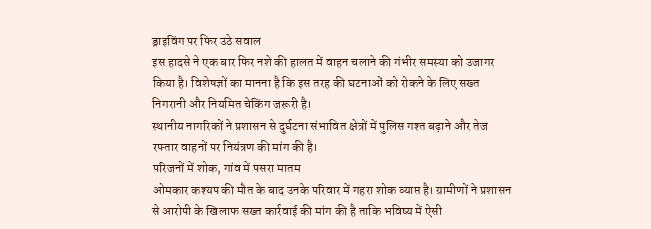ड्राइविंग पर फिर उठे सवाल
इस हादसे ने एक बार फिर नशे की हालत में वाहन चलाने की गंभीर समस्या को उजागर किया है। विशेषज्ञों का मानना है कि इस तरह की घटनाओं को रोकने के लिए सख्त निगरानी और नियमित चेकिंग जरूरी है।
स्थानीय नागरिकों ने प्रशासन से दुर्घटना संभावित क्षेत्रों में पुलिस गश्त बढ़ाने और तेज रफ्तार वाहनों पर नियंत्रण की मांग की है।
परिजनों में शोक, गांव में पसरा मातम
ओमकार कश्यप की मौत के बाद उनके परिवार में गहरा शोक व्याप्त है। ग्रामीणों ने प्रशासन से आरोपी के खिलाफ सख्त कार्रवाई की मांग की है ताकि भविष्य में ऐसी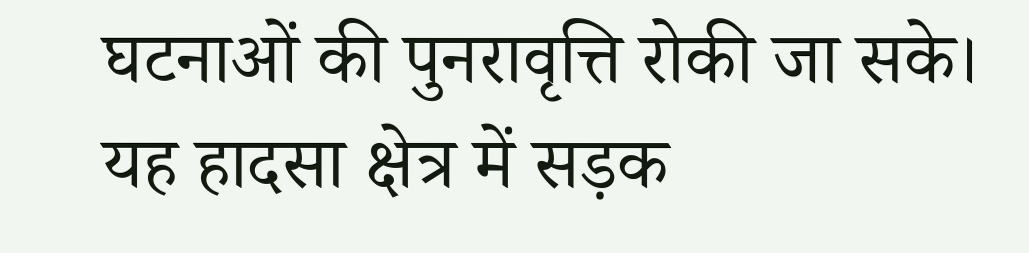घटनाओं की पुनरावृत्ति रोकी जा सके।
यह हादसा क्षेत्र में सड़क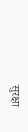सुरक्षा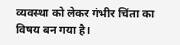व्यवस्था को लेकर गंभीर चिंता का विषय बन गया है।